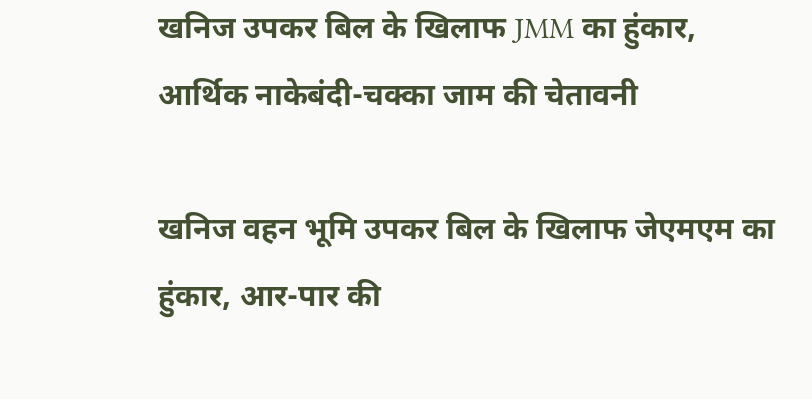खनिज उपकर बिल के खिलाफ JMM का हुंकार, आर्थिक नाकेबंदी-चक्का जाम की चेतावनी

खनिज वहन भूमि उपकर बिल के खिलाफ जेएमएम का हुंकार, आर-पार की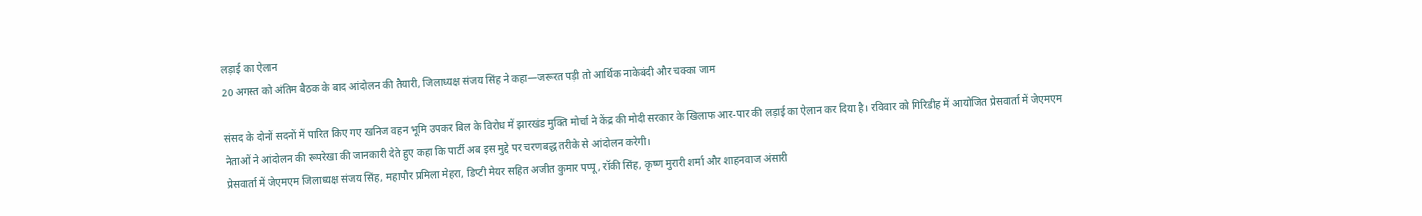लड़ाई का ऐलान
20 अगस्त को अंतिम बैठक के बाद आंदोलन की तैयारी, जिलाध्यक्ष संजय सिंह ने कहा—जरूरत पड़ी तो आर्थिक नाकेबंदी और चक्का जाम

संसद के दोनों सदनों में पारित किए गए खनिज वहन भूमि उपकर बिल के विरोध में झारखंड मुक्ति मोर्चा ने केंद्र की मोदी सरकार के खिलाफ आर-पार की लड़ाई का ऐलान कर दिया है। रविवार को गिरिडीह में आयोजित प्रेसवार्ता में जेएमएम नेताओं ने आंदोलन की रूपरेखा की जानकारी देते हुए कहा कि पार्टी अब इस मुद्दे पर चरणबद्ध तरीके से आंदोलन करेगी।
प्रेसवार्ता में जेएमएम जिलाध्यक्ष संजय सिंह, महापौर प्रमिला मेहरा, डिप्टी मेयर सहित अजीत कुमार पप्पू, रॉकी सिंह, कृष्ण मुरारी शर्मा और शाहनवाज अंसारी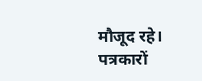मौजूद रहे।
पत्रकारों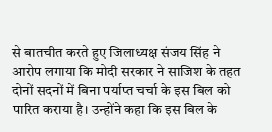से बातचीत करते हुए जिलाध्यक्ष संजय सिंह ने आरोप लगाया कि मोदी सरकार ने साजिश के तहत दोनों सदनों में बिना पर्याप्त चर्चा के इस बिल को पारित कराया है। उन्होंने कहा कि इस बिल के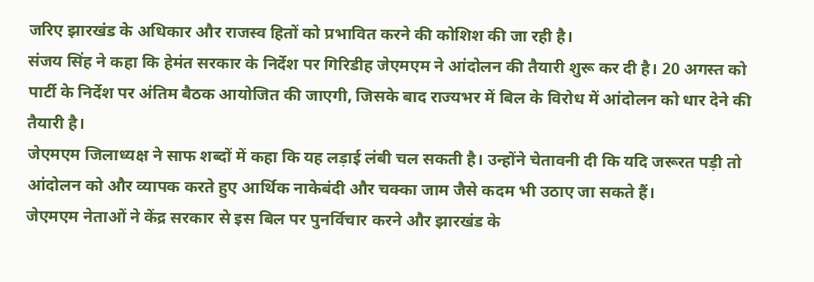जरिए झारखंड के अधिकार और राजस्व हितों को प्रभावित करने की कोशिश की जा रही है।
संजय सिंह ने कहा कि हेमंत सरकार के निर्देश पर गिरिडीह जेएमएम ने आंदोलन की तैयारी शुरू कर दी है। 20 अगस्त को पार्टी के निर्देश पर अंतिम बैठक आयोजित की जाएगी, जिसके बाद राज्यभर में बिल के विरोध में आंदोलन को धार देने की तैयारी है।
जेएमएम जिलाध्यक्ष ने साफ शब्दों में कहा कि यह लड़ाई लंबी चल सकती है। उन्होंने चेतावनी दी कि यदि जरूरत पड़ी तो आंदोलन को और व्यापक करते हुए आर्थिक नाकेबंदी और चक्का जाम जैसे कदम भी उठाए जा सकते हैं।
जेएमएम नेताओं ने केंद्र सरकार से इस बिल पर पुनर्विचार करने और झारखंड के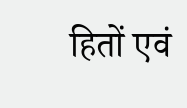हितों एवं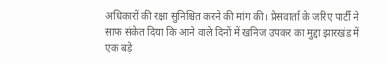अधिकारों की रक्षा सुनिश्चित करने की मांग की। प्रेसवार्ता के जरिए पार्टी ने साफ संकेत दिया कि आने वाले दिनों में खनिज उपकर का मुद्दा झारखंड में एक बड़े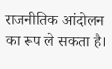राजनीतिक आंदोलन का रूप ले सकता है।